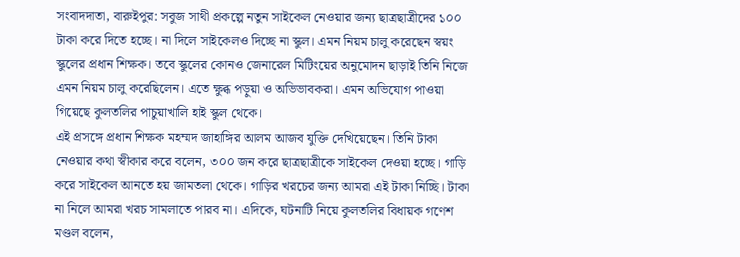সংবাদদাতা, বারুইপুর: সবুজ সাথী প্রকল্পে নতুন সাইকেল নেওয়ার জন্য ছাত্রছাত্রীদের ১০০ টাকা করে দিতে হচ্ছে। না দিলে সাইকেলও দিচ্ছে না স্কুল। এমন নিয়ম চালু করেছেন স্বয়ং স্কুলের প্রধান শিক্ষক। তবে স্কুলের কোনও জেনারেল মিটিংয়ের অনুমোদন ছাড়াই তিনি নিজে এমন নিয়ম চালু করেছিলেন। এতে ক্ষুব্ধ পড়ুয়া ও অভিভাবকরা। এমন অভিযোগ পাওয়া গিয়েছে কুলতলির পাচুয়াখালি হাই স্কুল থেকে।
এই প্রসঙ্গে প্রধান শিক্ষক মহম্মদ জাহাঙ্গির আলম আজব যুক্তি দেখিয়েছেন। তিনি টাকা নেওয়ার কথা স্বীকার করে বলেন, ৩০০ জন করে ছাত্রছাত্রীকে সাইকেল দেওয়া হচ্ছে। গাড়ি করে সাইকেল আনতে হয় জামতলা থেকে। গাড়ির খরচের জন্য আমরা এই টাকা নিচ্ছি। টাকা না নিলে আমরা খরচ সামলাতে পারব না। এদিকে, ঘটনাটি নিয়ে কুলতলির বিধায়ক গণেশ মণ্ডল বলেন,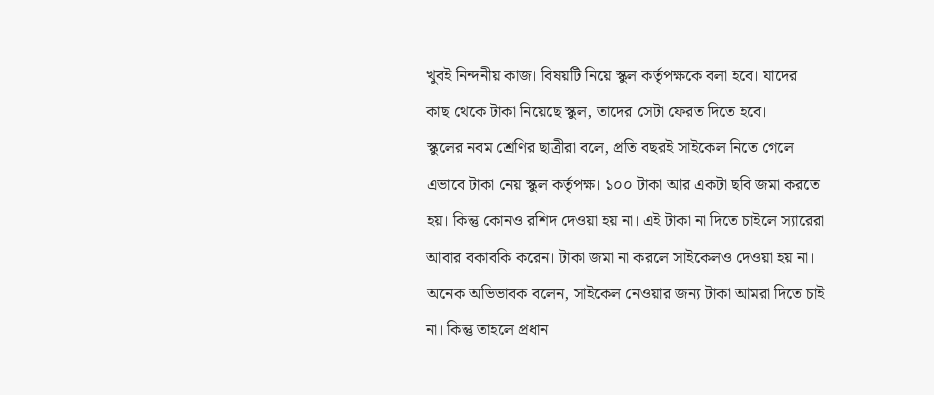খুবই নিন্দনীয় কাজ। বিষয়টি নিয়ে স্কুল কর্তৃপক্ষকে বলা হবে। যাদের কাছ থেকে টাকা নিয়েছে স্কুল, তাদের সেটা ফেরত দিতে হবে।
স্কুলের নবম শ্রেণির ছাত্রীরা বলে, প্রতি বছরই সাইকেল নিতে গেলে এভাবে টাকা নেয় স্কুল কর্তৃপক্ষ। ১০০ টাকা আর একটা ছবি জমা করতে হয়। কিন্তু কোনও রশিদ দেওয়া হয় না। এই টাকা না দিতে চাইলে স্যারেরা আবার বকাবকি করেন। টাকা জমা না করলে সাইকেলও দেওয়া হয় না। অনেক অভিভাবক বলেন, সাইকেল নেওয়ার জন্য টাকা আমরা দিতে চাই না। কিন্তু তাহলে প্রধান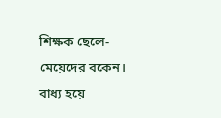শিক্ষক ছেলে-মেয়েদের বকেন। বাধ্য হয়ে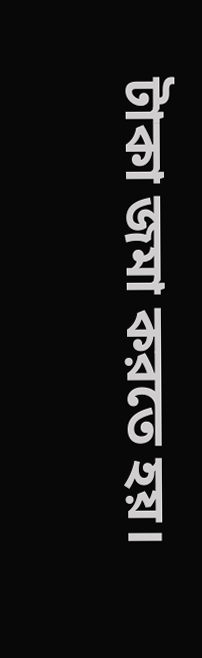টাকা জমা করতে হয়।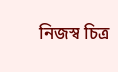নিজস্ব চিত্র